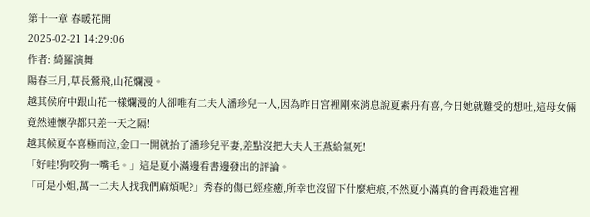第十一章 春暖花開
2025-02-21 14:29:06
作者: 綺羅演舞
陽春三月,草長鶯飛,山花爛漫。
越其侯府中跟山花一樣爛漫的人卻唯有二夫人潘珍兒一人,因為昨日宮裡剛來消息說夏素丹有喜,今日她就難受的想吐,這母女倆竟然連懷孕都只差一天之隔!
越其候夏夲喜極而泣,金口一開就抬了潘珍兒平妻,差點沒把大夫人王燕給氣死!
「好哇!狗咬狗一嘴毛。」這是夏小滿邊看書邊發出的評論。
「可是小姐,萬一二夫人找我們麻煩呢?」秀春的傷已經痊癒,所幸也沒留下什麼疤痕,不然夏小滿真的會再殺進宮裡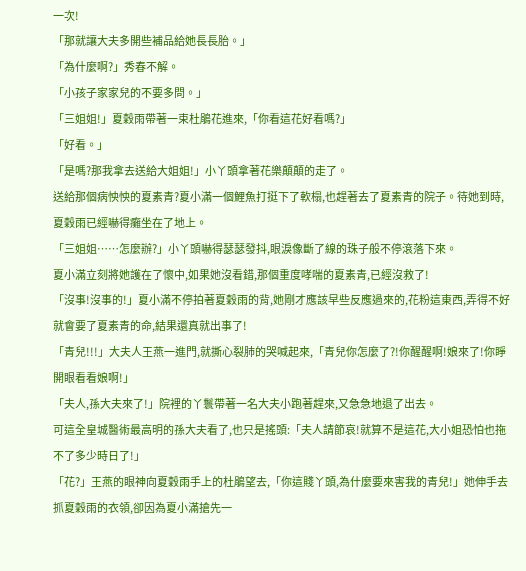一次!
「那就讓大夫多開些補品給她長長胎。」
「為什麼啊?」秀春不解。
「小孩子家家兒的不要多問。」
「三姐姐!」夏穀雨帶著一束杜鵑花進來,「你看這花好看嗎?」
「好看。」
「是嗎?那我拿去送給大姐姐!」小丫頭拿著花樂顛顛的走了。
送給那個病怏怏的夏素青?夏小滿一個鯉魚打挺下了軟榻,也趕著去了夏素青的院子。待她到時,夏穀雨已經嚇得癱坐在了地上。
「三姐姐……怎麼辦?」小丫頭嚇得瑟瑟發抖,眼淚像斷了線的珠子般不停滾落下來。
夏小滿立刻將她護在了懷中,如果她沒看錯,那個重度哮喘的夏素青,已經沒救了!
「沒事!沒事的!」夏小滿不停拍著夏穀雨的背,她剛才應該早些反應過來的,花粉這東西,弄得不好就會要了夏素青的命,結果還真就出事了!
「青兒!!!」大夫人王燕一進門,就撕心裂肺的哭喊起來,「青兒你怎麼了?!你醒醒啊!娘來了!你睜開眼看看娘啊!」
「夫人,孫大夫來了!」院裡的丫鬟帶著一名大夫小跑著趕來,又急急地退了出去。
可這全皇城醫術最高明的孫大夫看了,也只是搖頭:「夫人請節哀!就算不是這花,大小姐恐怕也拖不了多少時日了!」
「花?」王燕的眼神向夏穀雨手上的杜鵑望去,「你這賤丫頭,為什麼要來害我的青兒!」她伸手去抓夏穀雨的衣領,卻因為夏小滿搶先一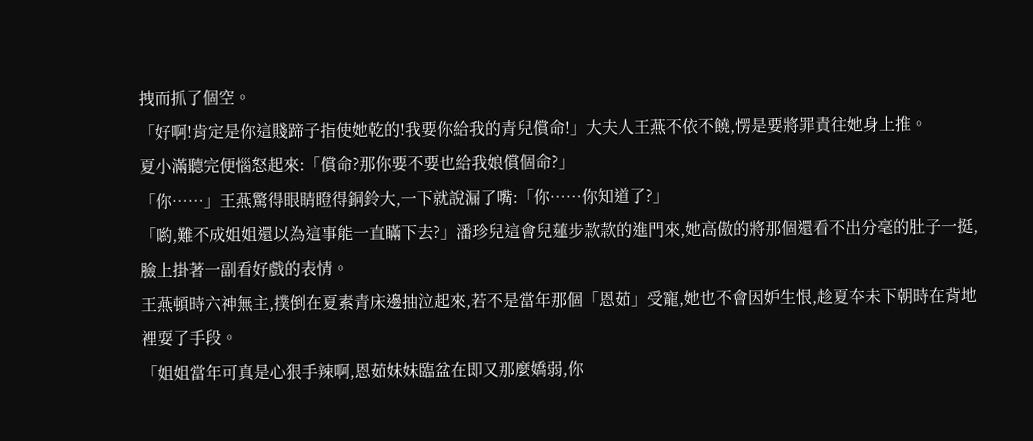拽而抓了個空。
「好啊!肯定是你這賤蹄子指使她乾的!我要你給我的青兒償命!」大夫人王燕不依不饒,愣是要將罪責往她身上推。
夏小滿聽完便惱怒起來:「償命?那你要不要也給我娘償個命?」
「你……」王燕驚得眼睛瞪得銅鈴大,一下就說漏了嘴:「你……你知道了?」
「喲,難不成姐姐還以為這事能一直瞞下去?」潘珍兒這會兒蓮步款款的進門來,她高傲的將那個還看不出分毫的肚子一挺,臉上掛著一副看好戲的表情。
王燕頓時六神無主,撲倒在夏素青床邊抽泣起來,若不是當年那個「恩茹」受寵,她也不會因妒生恨,趁夏夲未下朝時在背地裡耍了手段。
「姐姐當年可真是心狠手辣啊,恩茹妹妹臨盆在即又那麼嬌弱,你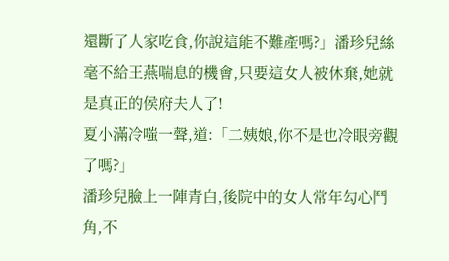還斷了人家吃食,你說這能不難產嗎?」潘珍兒絲毫不給王燕喘息的機會,只要這女人被休棄,她就是真正的侯府夫人了!
夏小滿冷嗤一聲,道:「二姨娘,你不是也冷眼旁觀了嗎?」
潘珍兒臉上一陣青白,後院中的女人常年勾心鬥角,不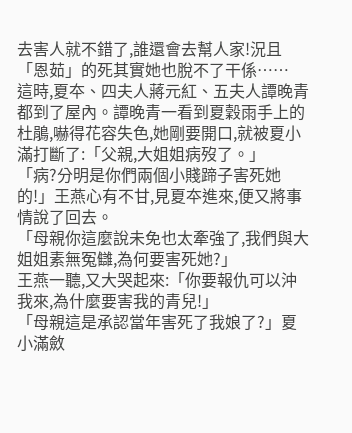去害人就不錯了,誰還會去幫人家!況且「恩茹」的死其實她也脫不了干係……
這時,夏夲、四夫人蔣元紅、五夫人譚晚青都到了屋內。譚晚青一看到夏穀雨手上的杜鵑,嚇得花容失色,她剛要開口,就被夏小滿打斷了:「父親,大姐姐病歿了。」
「病?分明是你們兩個小賤蹄子害死她的!」王燕心有不甘,見夏夲進來,便又將事情說了回去。
「母親你這麼說未免也太牽強了,我們與大姐姐素無冤讎,為何要害死她?」
王燕一聽,又大哭起來:「你要報仇可以沖我來,為什麼要害我的青兒!」
「母親這是承認當年害死了我娘了?」夏小滿斂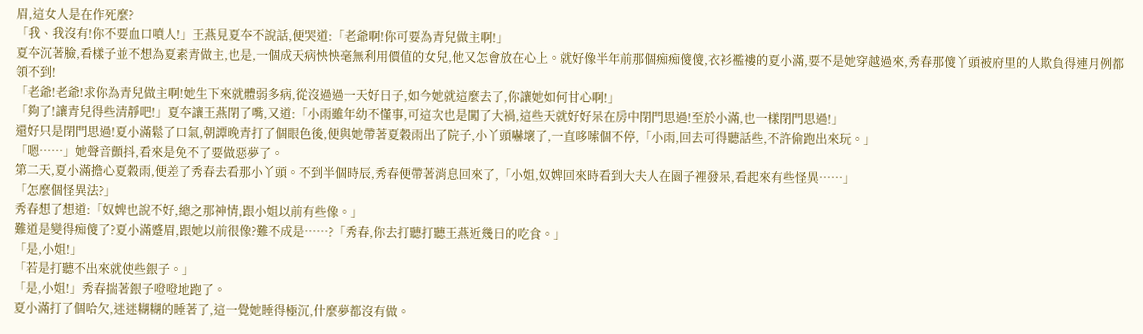眉,這女人是在作死麼?
「我、我沒有!你不要血口噴人!」王燕見夏夲不說話,便哭道:「老爺啊!你可要為青兒做主啊!」
夏夲沉著臉,看樣子並不想為夏素青做主,也是,一個成天病怏怏毫無利用價值的女兒,他又怎會放在心上。就好像半年前那個痴痴傻傻,衣衫襤褸的夏小滿,要不是她穿越過來,秀春那傻丫頭被府里的人欺負得連月例都領不到!
「老爺!老爺!求你為青兒做主啊!她生下來就體弱多病,從沒過過一天好日子,如今她就這麼去了,你讓她如何甘心啊!」
「夠了!讓青兒得些清靜吧!」夏夲讓王燕閉了嘴,又道:「小雨雖年幼不懂事,可這次也是闖了大禍,這些天就好好呆在房中閉門思過!至於小滿,也一樣閉門思過!」
還好只是閉門思過!夏小滿鬆了口氣,朝譚晚青打了個眼色後,便與她帶著夏穀雨出了院子,小丫頭嚇壞了,一直哆嗦個不停,「小雨,回去可得聽話些,不許偷跑出來玩。」
「嗯……」她聲音顫抖,看來是免不了要做惡夢了。
第二天,夏小滿擔心夏穀雨,便差了秀春去看那小丫頭。不到半個時辰,秀春便帶著消息回來了,「小姐,奴婢回來時看到大夫人在園子裡發呆,看起來有些怪異……」
「怎麼個怪異法?」
秀春想了想道:「奴婢也說不好,總之那神情,跟小姐以前有些像。」
難道是變得痴傻了?夏小滿蹙眉,跟她以前很像?難不成是……?「秀春,你去打聽打聽王燕近幾日的吃食。」
「是,小姐!」
「若是打聽不出來就使些銀子。」
「是,小姐!」秀春揣著銀子噔噔地跑了。
夏小滿打了個哈欠,迷迷糊糊的睡著了,這一覺她睡得極沉,什麼夢都沒有做。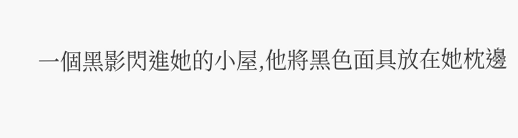一個黑影閃進她的小屋,他將黑色面具放在她枕邊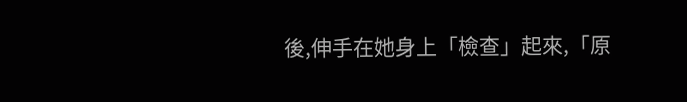後,伸手在她身上「檢查」起來,「原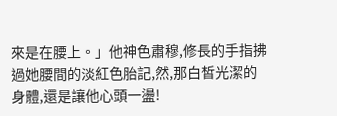來是在腰上。」他神色肅穆,修長的手指拂過她腰間的淡紅色胎記,然,那白皙光潔的身體,還是讓他心頭一盪!